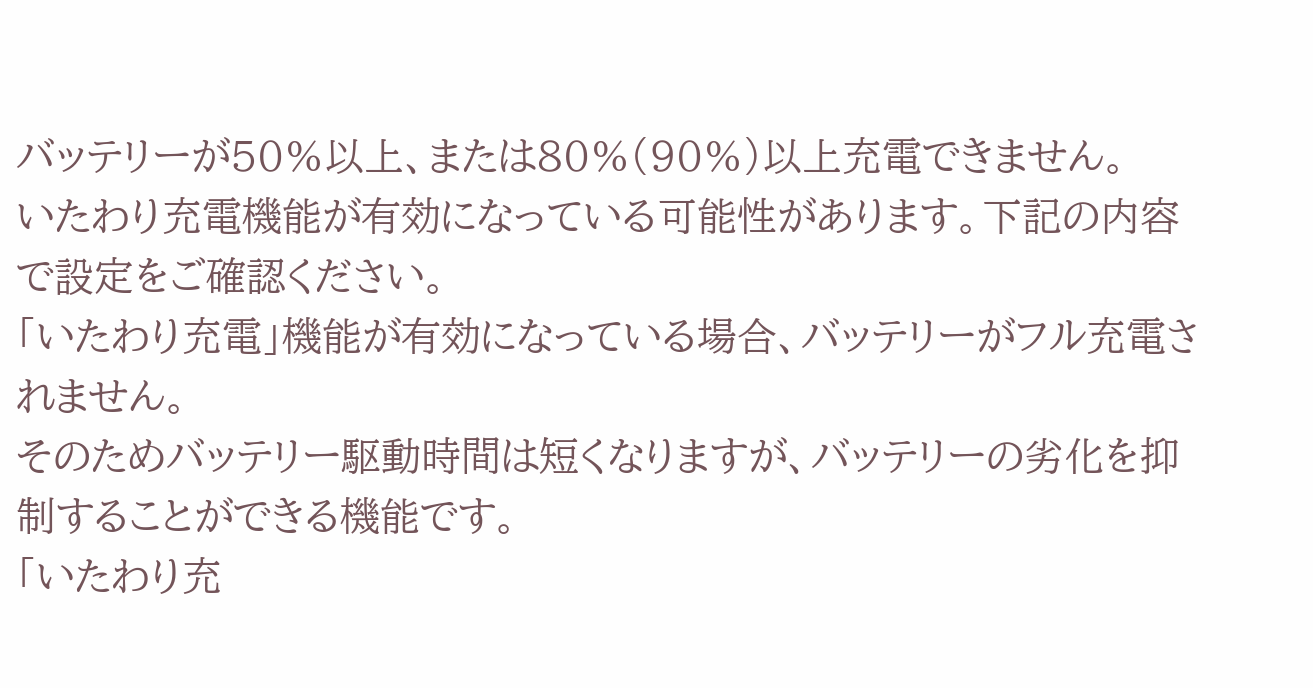バッテリーが50%以上、または80%(90%)以上充電できません。
いたわり充電機能が有効になっている可能性があります。下記の内容で設定をご確認ください。
「いたわり充電」機能が有効になっている場合、バッテリーがフル充電されません。
そのためバッテリー駆動時間は短くなりますが、バッテリーの劣化を抑制することができる機能です。
「いたわり充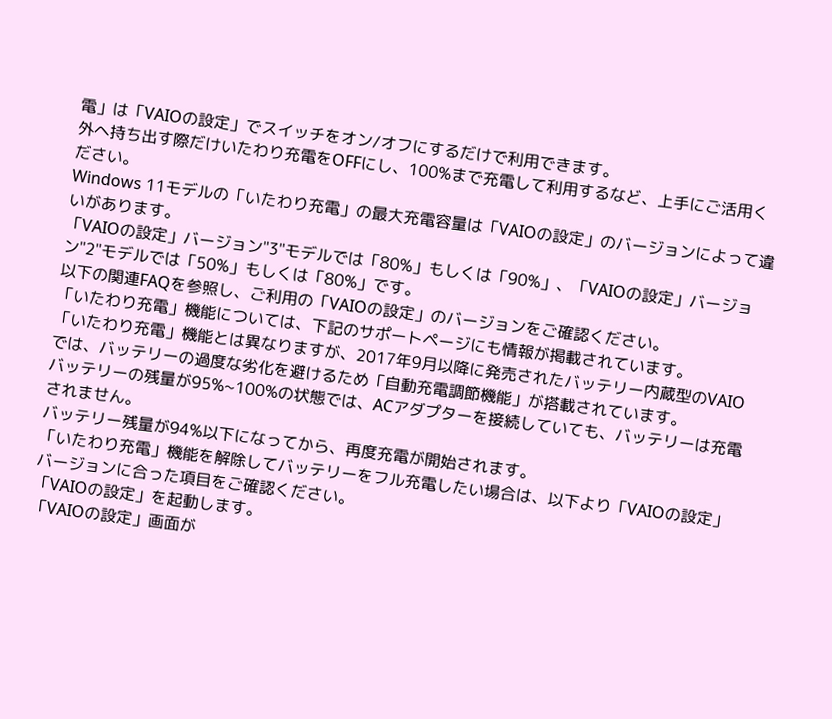電」は「VAIOの設定」でスイッチをオン/オフにするだけで利用できます。
外へ持ち出す際だけいたわり充電をOFFにし、100%まで充電して利用するなど、上手にご活用ください。
Windows 11モデルの「いたわり充電」の最大充電容量は「VAIOの設定」のバージョンによって違いがあります。
「VAIOの設定」バージョン"3"モデルでは「80%」もしくは「90%」、「VAIOの設定」バージョン"2"モデルでは「50%」もしくは「80%」です。
以下の関連FAQを参照し、ご利用の「VAIOの設定」のバージョンをご確認ください。
「いたわり充電」機能については、下記のサポートページにも情報が掲載されています。
「いたわり充電」機能とは異なりますが、2017年9月以降に発売されたバッテリー内蔵型のVAIOでは、バッテリーの過度な劣化を避けるため「自動充電調節機能」が搭載されています。
バッテリーの残量が95%~100%の状態では、ACアダプターを接続していても、バッテリーは充電されません。
バッテリー残量が94%以下になってから、再度充電が開始されます。
「いたわり充電」機能を解除してバッテリーをフル充電したい場合は、以下より「VAIOの設定」バージョンに合った項目をご確認ください。
「VAIOの設定」を起動します。
「VAIOの設定」画面が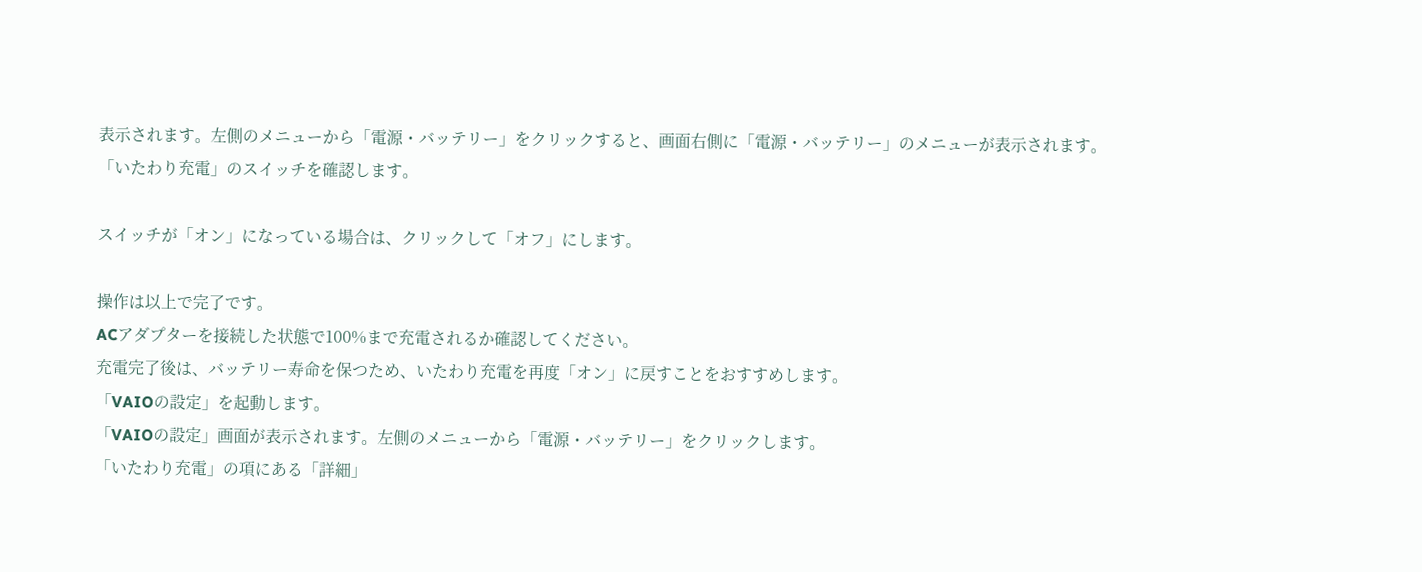表示されます。左側のメニューから「電源・バッテリー」をクリックすると、画面右側に「電源・バッテリー」のメニューが表示されます。
「いたわり充電」のスイッチを確認します。

スイッチが「オン」になっている場合は、クリックして「オフ」にします。

操作は以上で完了です。
ACアダプターを接続した状態で100%まで充電されるか確認してください。
充電完了後は、バッテリー寿命を保つため、いたわり充電を再度「オン」に戻すことをおすすめします。
「VAIOの設定」を起動します。
「VAIOの設定」画面が表示されます。左側のメニューから「電源・バッテリー」をクリックします。
「いたわり充電」の項にある「詳細」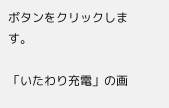ボタンをクリックします。

「いたわり充電」の画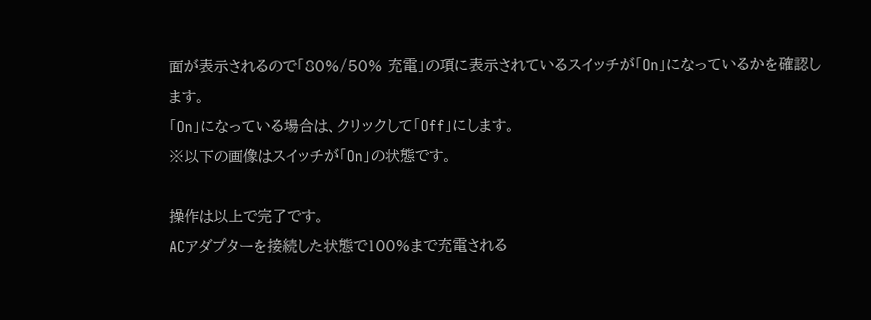面が表示されるので「80%/50% 充電」の項に表示されているスイッチが「On」になっているかを確認します。
「On」になっている場合は、クリックして「Off」にします。
※以下の画像はスイッチが「On」の状態です。

操作は以上で完了です。
ACアダプターを接続した状態で100%まで充電される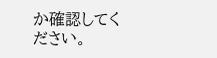か確認してください。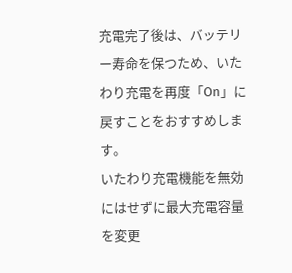充電完了後は、バッテリー寿命を保つため、いたわり充電を再度「On」に戻すことをおすすめします。
いたわり充電機能を無効にはせずに最大充電容量を変更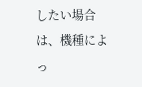したい場合は、機種によっ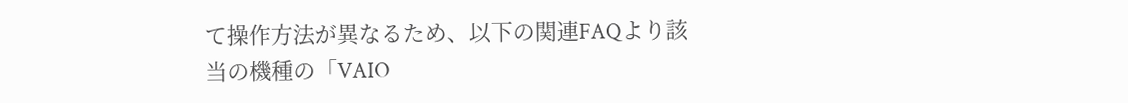て操作方法が異なるため、以下の関連FAQより該当の機種の「VAIO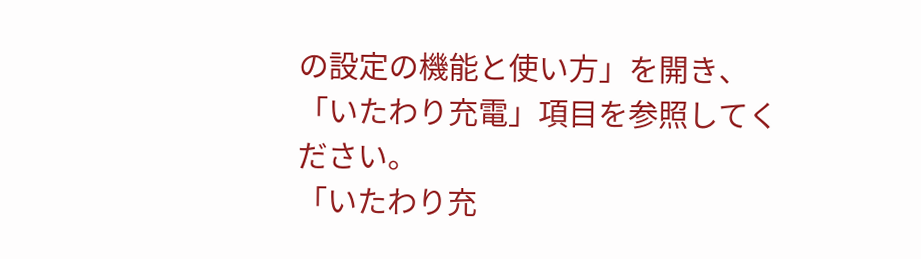の設定の機能と使い方」を開き、「いたわり充電」項目を参照してください。
「いたわり充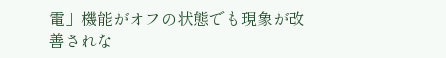電」機能がオフの状態でも現象が改善されな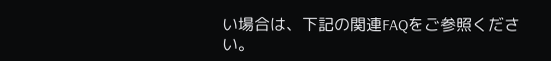い場合は、下記の関連FAQをご参照ください。